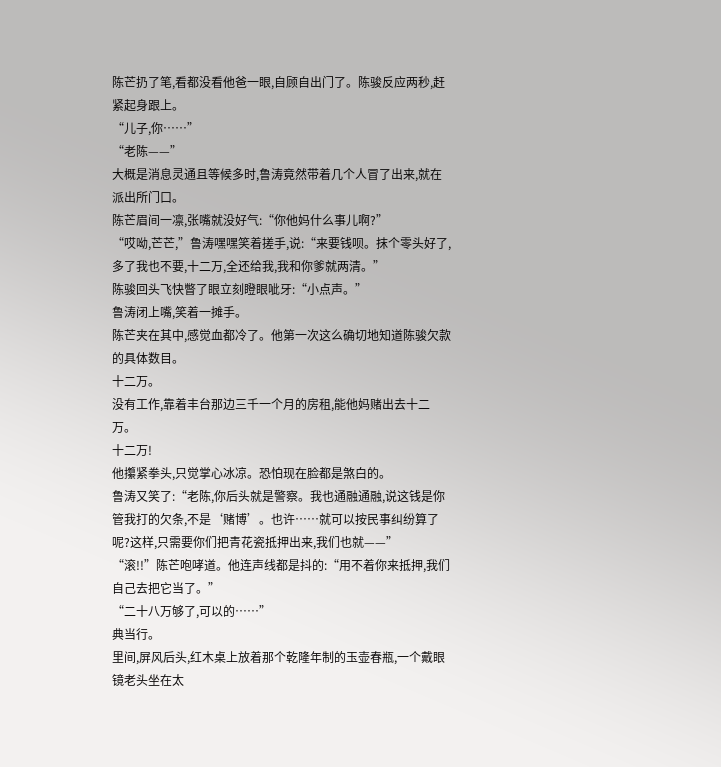陈芒扔了笔,看都没看他爸一眼,自顾自出门了。陈骏反应两秒,赶紧起身跟上。
“儿子,你……”
“老陈——”
大概是消息灵通且等候多时,鲁涛竟然带着几个人冒了出来,就在派出所门口。
陈芒眉间一凛,张嘴就没好气:“你他妈什么事儿啊?”
“哎呦,芒芒,”鲁涛嘿嘿笑着搓手,说:“来要钱呗。抹个零头好了,多了我也不要,十二万,全还给我,我和你爹就两清。”
陈骏回头飞快瞥了眼立刻瞪眼呲牙:“小点声。”
鲁涛闭上嘴,笑着一摊手。
陈芒夹在其中,感觉血都冷了。他第一次这么确切地知道陈骏欠款的具体数目。
十二万。
没有工作,靠着丰台那边三千一个月的房租,能他妈赌出去十二万。
十二万!
他攥紧拳头,只觉掌心冰凉。恐怕现在脸都是煞白的。
鲁涛又笑了:“老陈,你后头就是警察。我也通融通融,说这钱是你管我打的欠条,不是‘赌博’。也许……就可以按民事纠纷算了呢?这样,只需要你们把青花瓷抵押出来,我们也就——”
“滚!!”陈芒咆哮道。他连声线都是抖的:“用不着你来抵押,我们自己去把它当了。”
“二十八万够了,可以的……”
典当行。
里间,屏风后头,红木桌上放着那个乾隆年制的玉壶春瓶,一个戴眼镜老头坐在太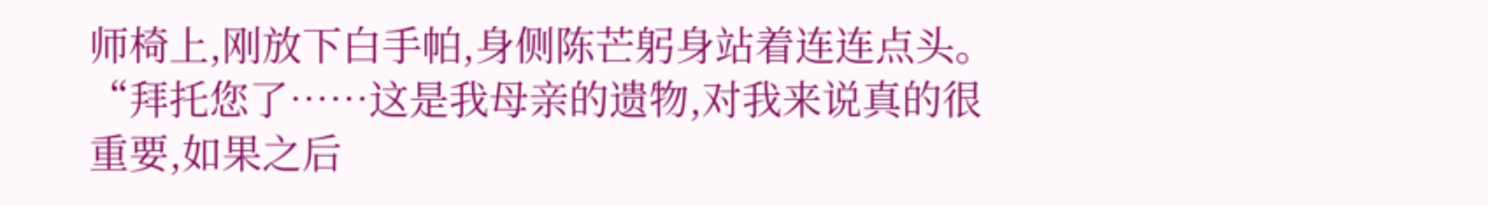师椅上,刚放下白手帕,身侧陈芒躬身站着连连点头。
“拜托您了……这是我母亲的遗物,对我来说真的很重要,如果之后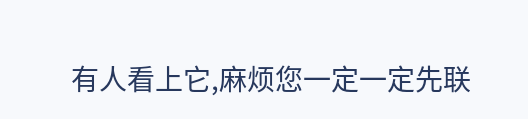有人看上它,麻烦您一定一定先联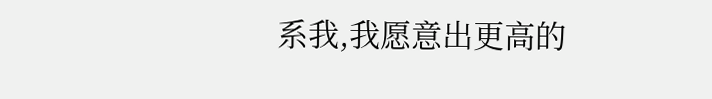系我,我愿意出更高的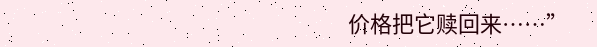价格把它赎回来……”